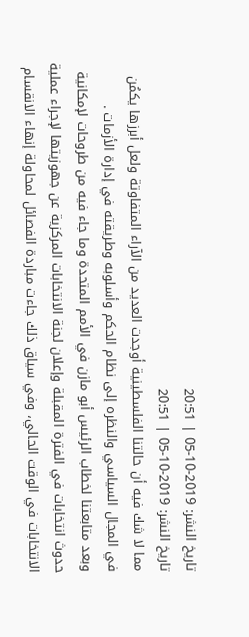تاريخ النشر: 2019-10-05 | 20:51
تاريخ النشر: 2019-10-05 | 20:51
مما لا شك فيه أن حالتنا الفلسطينية أوجدت العديد من الآراء المتفاوتة ولعل أبرزها يكمُن في المجال السياسي والنظره إلى نظام الحكم وأسلوبه وطريقته في إدارة الأزمات .
وبعد متابعتنا لخطاب الرئيس أبو مازن في الأمم المتحدة وما جاء فيه من طروحات لإمكانية حدوث انتخابات في الفترة المقبلة وإعلان لجنة الانتخابات المركزية عن جهوزيتها لإجراء عملية الانتخابات في الوقت الحالي، وفي سياق ذلك جاءت مباردة الفصائل لمحاولة إنهاء الانقسام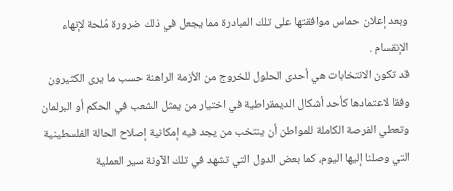وبعد إعلان حماس موافقتها على تلك المبادرة مما يجعل في ذلك ضرورة مُلحة لإنهاء الإنقسام .
قد تكون الانتخابات هي أحدى الحلول للخروج من الأزمة الراهنة حسب ما يرى الكثيرون وفقا لاعتمادها كأحد أشكال الديمقراطية في اختيار من يمثل الشعب في الحكم أو البرلمان وتعطي الفرصة الكاملة للمواطن أن ينتخب من يجد فيه إمكانية إصلاح الحالة الفلسطينية التي وصلنا إليها اليوم، كما بعض الدول التي تشهد في تلك الآونة سير العملية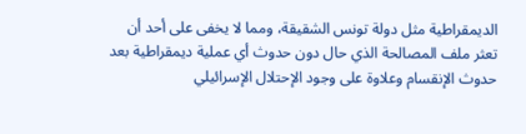الديمقراطية مثل دولة تونس الشقيقة، ومما لا يخفى على أحد أن تعثر ملف المصالحة الذي حال دون حدوث أي عملية ديمقراطية بعد حدوث الإنقسام وعلاوة على وجود الإحتلال الإسرائيلي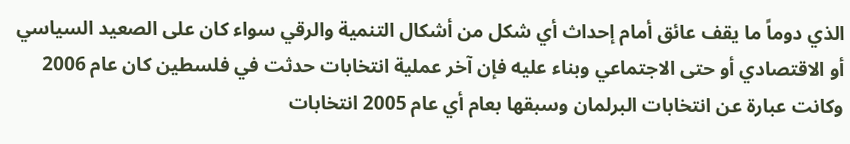الذي دوماً ما يقف عائق أمام إحداث أي شكل من أشكال التنمية والرقي سواء كان على الصعيد السياسي أو الاقتصادي أو حتى الاجتماعي وبناء عليه فإن آخر عملية انتخابات حدثت في فلسطين كان عام 2006 وكانت عبارة عن انتخابات البرلمان وسبقها بعام أي عام 2005 انتخابات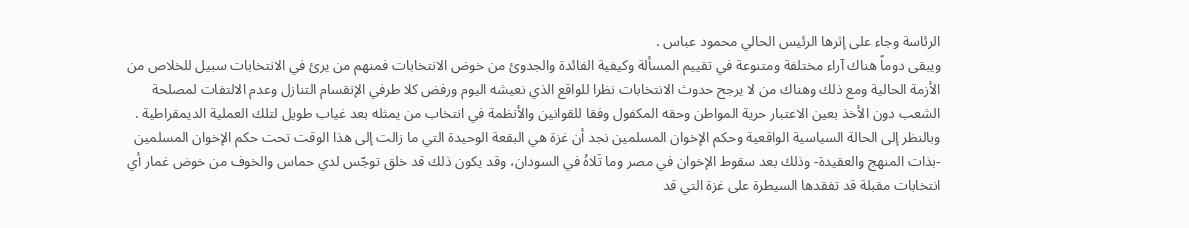الرئاسة وجاء على إثرها الرئيس الحالي محمود عباس .
ويبقى دوماً هناك آراء مختلفة ومتنوعة في تقييم المسألة وكيفية الفائدة والجدوئ من خوض الانتخابات فمنهم من يرئ في الانتخابات سبيل للخلاص من الأزمة الحالية ومع ذلك وهناك من لا يرجح حدوث الانتخابات نظرا للواقع الذي نعيشه اليوم ورفض كلا طرفي الإنقسام التنازل وعدم الالتفات لمصلحة الشعب دون الأخذ بعين الاعتبار حرية المواطن وحقه المكفول وفقا للقوانين والأنظمة في انتخاب من يمثله بعد غياب طويل لتلك العملية الديمقراطية .
وبالنظر إلى الحالة السياسية الواقعية وحكم الإخوان المسلمين نجد أن غزة هي البقعة الوحيدة التي ما زالت إلى هذا الوقت تحت حكم الإخوان المسلمين -بذات المنهج والعقيدة- وذلك بعد سقوط الإخوان في مصر وما تَلاهُ في السودان، وقد يكون ذلك قد خلق توجّس لدي حماس والخوف من خوض غمار أي انتخابات مقبلة قد تفقدها السيطرة على غزة التي قد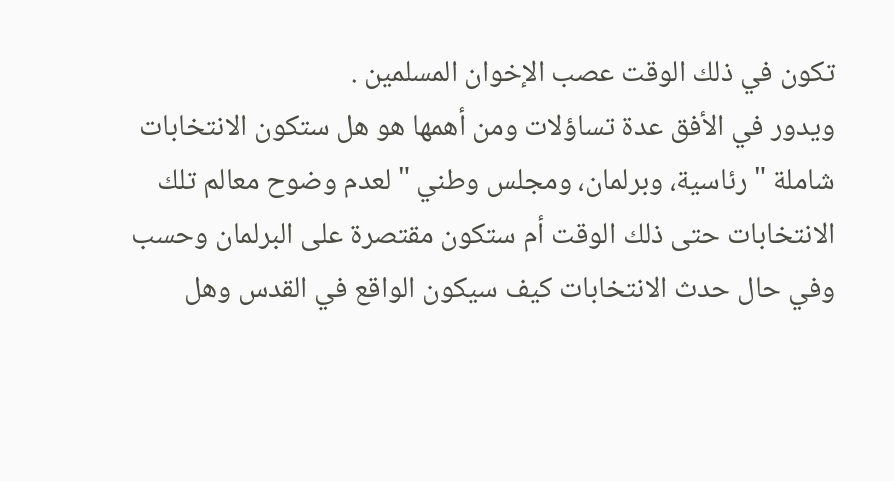تكون في ذلك الوقت عصب الإخوان المسلمين .
ويدور في الأفق عدة تساؤلات ومن أهمها هو هل ستكون الانتخابات شاملة " رئاسية، وبرلمان، ومجلس وطني " لعدم وضوح معالم تلك الانتخابات حتى ذلك الوقت أم ستكون مقتصرة على البرلمان وحسب وفي حال حدث الانتخابات كيف سيكون الواقع في القدس وهل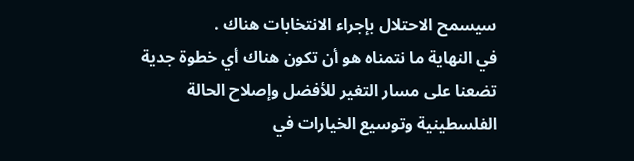سيسمح الاحتلال بإجراء الانتخابات هناك .
في النهاية ما نتمناه هو أن تكون هناك أي خطوة جدية تضعنا على مسار التغير للأفضل وإصلاح الحالة الفلسطينية وتوسيع الخيارات في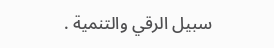سبيل الرقي والتنمية .